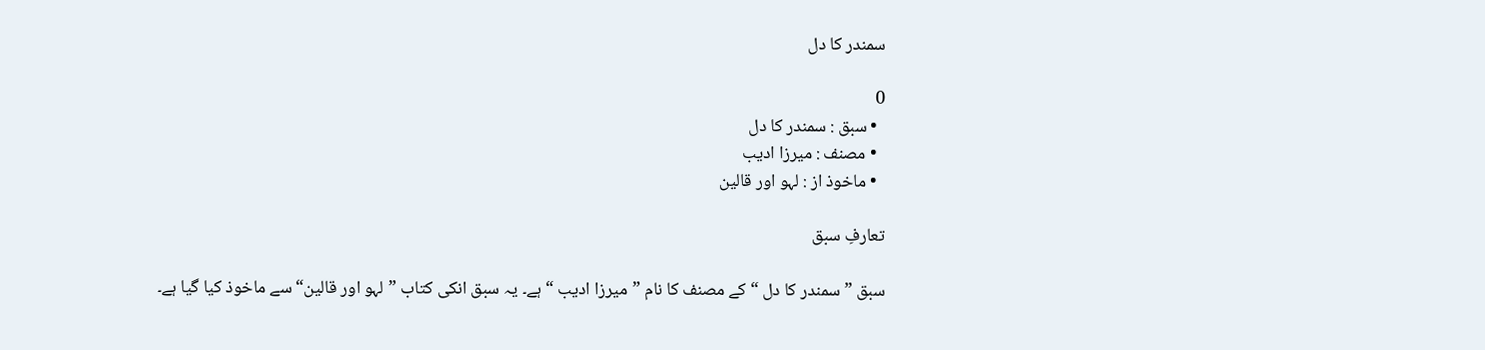سمندر کا دل

0
  • سبق : سمندر کا دل
  • مصنف : میرزا ادیب
  • ماخوذ از : لہو اور قالین

تعارفِ سبق

سبق ” سمندر کا دل “ کے مصنف کا نام ”میرزا ادیب “ ہے۔ یہ سبق انکی کتاب ”لہو اور قالین“ سے ماخوذ کیا گیا ہے۔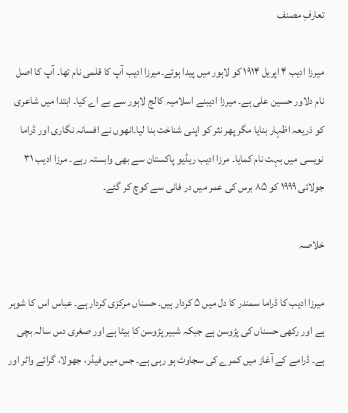تعارفِ مصنف

میرزا ادیب ۴ اپریل ۱۹۱۴ کو لاہور میں پیدا ہوئے۔میرزا ادیب آپ کا قلمی نام تھا۔ آپ کا اصل نام دلاور حسین علی ہے۔ میرزا ادیبنے اسلامیہ کالج لاہور سے بے اے کیا۔ ابتدا میں شاعری کو ذریعہ اظہار بنایا مگر پھر نثر کو اپنی شناخت بنا لیا۔انھوں نے افسانہ نگاری اور ڈراما نویسی میں بہت نام کمایا۔ مرزا ادیب ریڈیو پاکستان سے بھی وابستہ رہے۔ مرزا ادیب ۳۱ جولائی ۱۹۹۹ کو ۸۵ برس کی عمر میں در فانی سے کوچ کر گئے۔

خلاصہ

میرزا ادیب کا ڈراما سمندر کا دل میں ۵ کردار ہیں۔ حسناں مرکزی کردار ہے۔ عباس اس کا شوہر ہے اور رکھی حسناں کی پڑوسن ہے جبکہ شبیر پڑوسن کا بیٹا ہے اور صغری دس سالہ بچی ہے۔ ڈرامے کے آغاز میں کمرے کی سجاوٹ ہو رہی ہے۔ جس میں فیڈر، جھولا، گرائے واٹر اور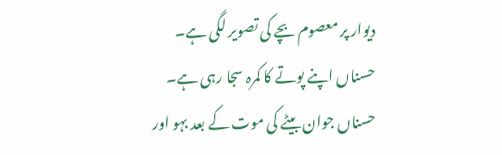دیوار پر معصوم بچے کی تصویر لگی ہے۔ حسناں اپنے پوتے کا کمرہ سجا رہی ہے۔ حسناں جوان بیٹے کی موت کے بعد بہو اور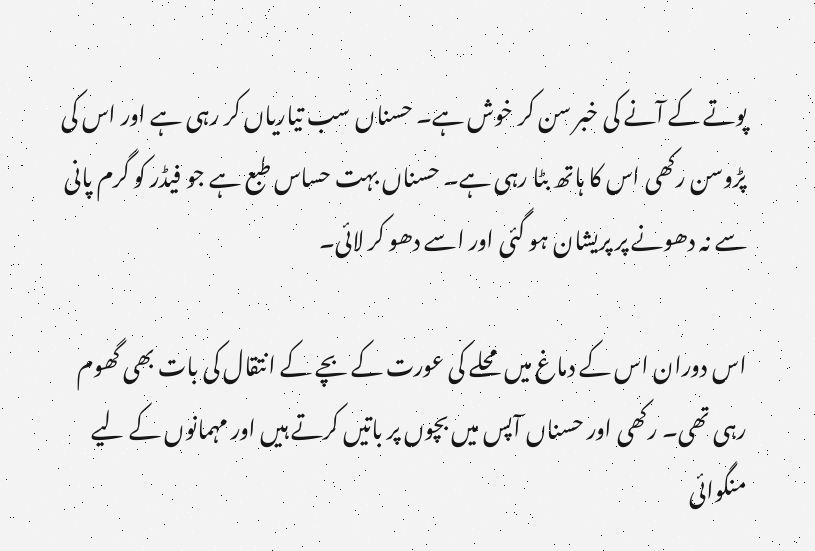پوتے کے آنے کی خبر سن کر خوش ہے۔ حسناں سب تیاریاں کر رہی ہے اور اس کی پڑوسن رکھی اس کا ہاتھ بٹا رہی ہے۔ حسناں بہت حساس طبع ہے جو فیڈر کو گرم پانی سے نہ دھونے پر پریشان ہو گئی اور اسے دھو کر لائی۔

اس دوران اس کے دماغ میں محلے کی عورت کے بچے کے انتقال کی بات بھی گھوم رہی تھی۔ رکھی اور حسناں آپس میں بچوں پر باتیں کرتے ہیں اور مہمانوں کے لیے منگوائی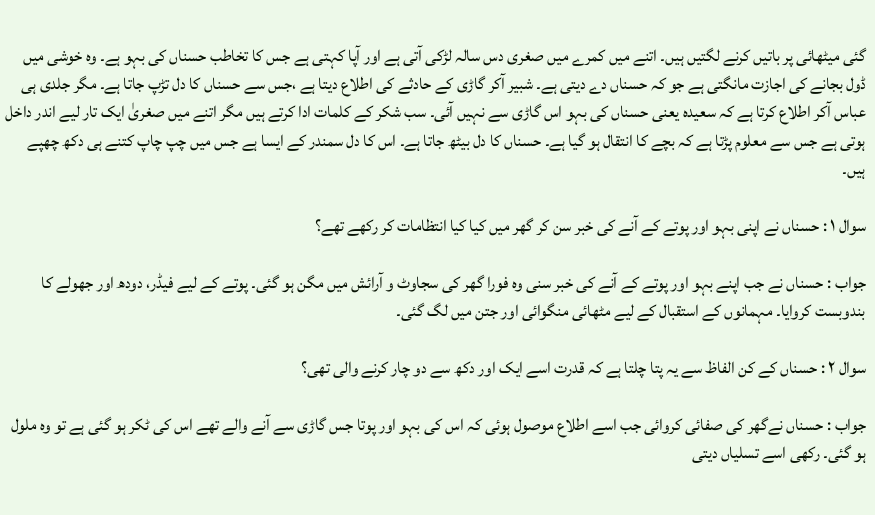گئی میٹھائی پر باتیں کرنے لگتیں ہیں۔ اتنے میں کمرے میں صغری دس سالہ لڑکی آتی ہے اور آپا کہتی ہے جس کا تخاطب حسناں کی بہو ہے۔ وہ خوشی میں ڈول بجانے کی اجازت مانگتی ہے جو کہ حسناں دے دیتی ہے۔ شبیر آکر گاڑی کے حادثے کی اطلاع دیتا ہے ،جس سے حسناں کا دل تڑپ جاتا ہے۔ مگر جلدی ہی عباس آکر اطلاع کرتا ہے کہ سعیدہ یعنی حسناں کی بہو اس گاڑی سے نہیں آئی۔ سب شکر کے کلمات ادا کرتے ہیں مگر اتنے میں صغریٰ ایک تار لیے اندر داخل ہوتی ہے جس سے معلوم پڑتا ہے کہ بچے کا انتقال ہو گیا ہے۔ حسناں کا دل بیٹھ جاتا ہے۔ اس کا دل سمندر کے ایسا ہے جس میں چپ چاپ کتنے ہی دکھ چھپے ہیں۔

سوال ۱ : حسناں نے اپنی بہو اور پوتے کے آنے کی خبر سن کر گھر میں کیا کیا انتظامات کر رکھے تھے؟

جواب : حسناں نے جب اپنے بہو اور پوتے کے آنے کی خبر سنی وہ فورا گھر کی سجاوٹ و آرائش میں مگن ہو گئی۔ پوتے کے لیے فیڈر، دودھ اور جھولے کا بندوبست کروایا۔ مہمانوں کے استقبال کے لیے مٹھائی منگوائی اور جتن میں لگ گئی۔

سوال ۲ : حسناں کے کن الفاظ سے یہ پتا چلتا ہے کہ قدرت اسے ایک اور دکھ سے دو چار کرنے والی تھی؟

جواب : حسناں نےگھر کی صفائی کروائی جب اسے اطلاع موصول ہوئی کہ اس کی بہو اور پوتا جس گاڑی سے آنے والے تھے اس کی ٹکر ہو گئی ہے تو وہ ملول ہو گئی۔ رکھی اسے تسلیاں دیتی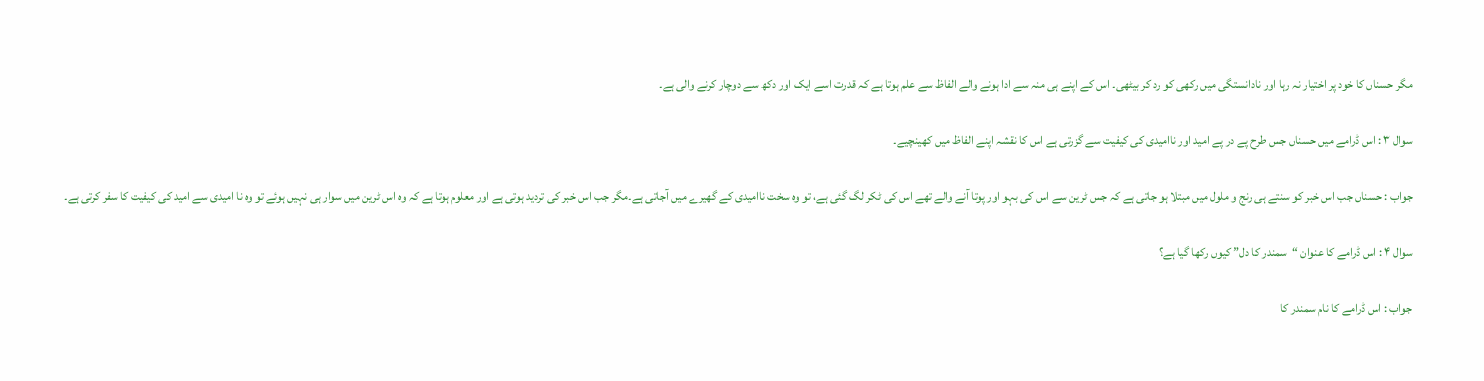مگر حسناں کا خود پر اختیار نہ رہا اور نادانستگی میں رکھی کو رد کر بیٹھی۔ اس کے اپنے ہی منہ سے ادا ہونے والے الفاظ سے علم ہوتا ہے کہ قدرت اسے ایک اور دکھ سے دوچار کرنے والی ہے۔

سوال ۳ : اس ڈرامے میں حسناں جس طرح پے در پے امید اور ناامیدی کی کیفیت سے گزرتی ہے اس کا نقشہ اپنے الفاظ میں کھینچیے۔

جواب : حسناں جب اس خبر کو سنتے ہی رنج و ملول میں مبتلا ہو جاتی ہے کہ جس ٹرین سے اس کی بہو اور پوتا آنے والے تھے اس کی ٹکر لگ گئی ہے، تو وہ سخت ناامیدی کے گھیرے میں آجاتی ہے۔مگر جب اس خبر کی تردید ہوتی ہے اور معلوم ہوتا ہے کہ وہ اس ٹرین میں سوار ہی نہیں ہوئے تو وہ نا امیدی سے امید کی کیفیت کا سفر کرتی ہے۔

سوال ۴ : اس ڈرامے کا عنوان “سمندر کا دل” کیوں رکھا گیا ہے؟

جواب : اس ڈرامے کا نام سمندر کا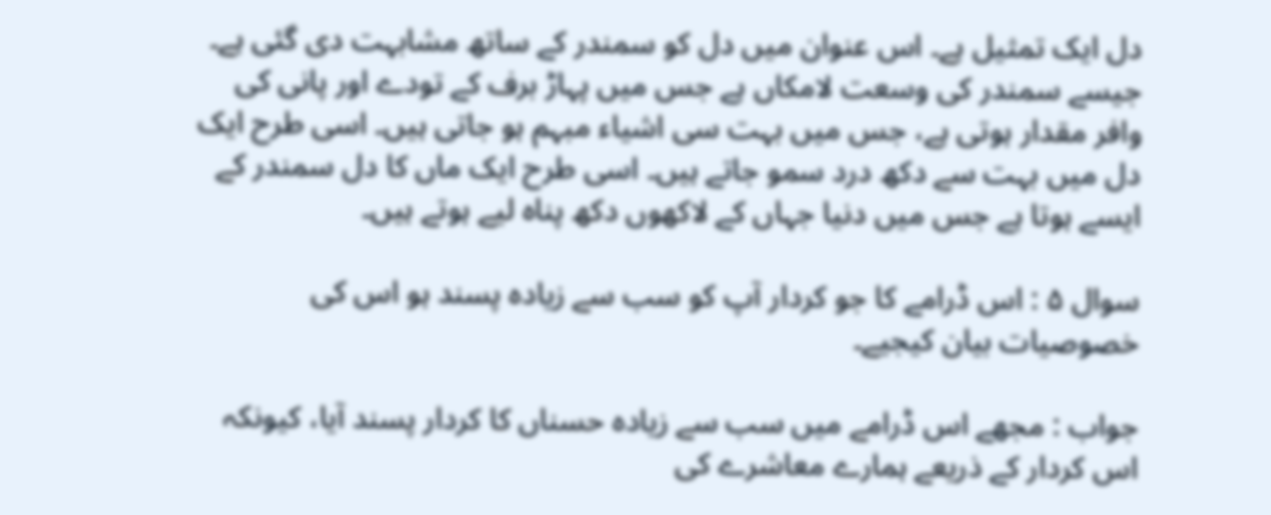دل ایک تمثیل ہے۔ اس عنوان میں دل کو سمندر کے ساتھ مشابہت دی گئی ہے۔ جیسے سمندر کی وسعت لامکاں ہے جس میں پہاڑ برف کے تودے اور پانی کی وافر مقدار ہوتی ہے، جس میں بہت سی اشیاء مبہم ہو جاتی ہیں۔ اسی طرح ایک دل میں بہت سے دکھ درد سمو جاتے ہیں۔ اسی طرح ایک ماں کا دل سمندر کے ایسے ہوتا ہے جس میں دنیا جہاں کے لاکھوں دکھ پناہ لیے ہوتے ہیں۔

سوال ۵ : اس ڈرامے کا جو کردار آپ کو سب سے زیادہ پسند ہو اس کی خصوصیات بیان کیجیے۔

جواب : مجھے اس ڈرامے میں سب سے زیادہ حسناں کا کردار پسند آیا، کیونکہ اس کردار کے ذریعے ہمارے معاشرے کی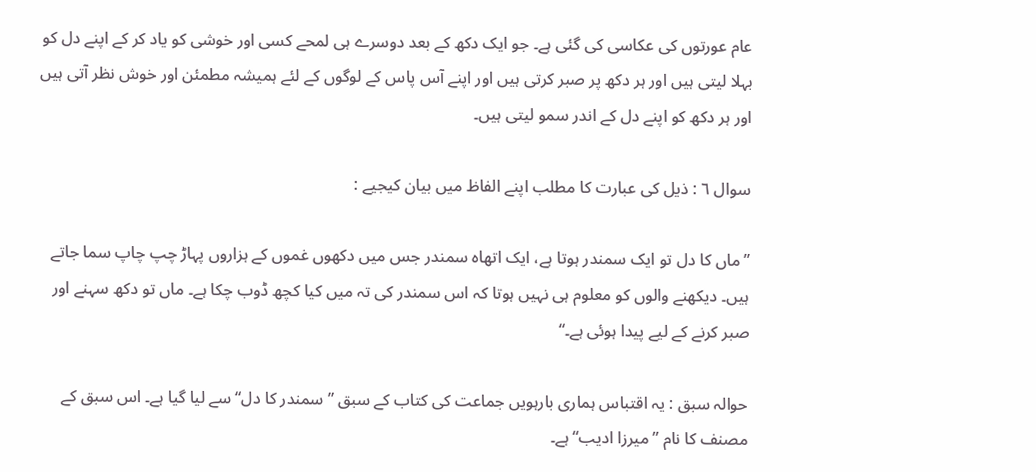عام عورتوں کی عکاسی کی گئی ہے۔ جو ایک دکھ کے بعد دوسرے ہی لمحے کسی اور خوشی کو یاد کر کے اپنے دل کو بہلا لیتی ہیں اور ہر دکھ پر صبر کرتی ہیں اور اپنے آس پاس کے لوگوں کے لئے ہمیشہ مطمئن اور خوش نظر آتی ہیں اور ہر دکھ کو اپنے دل کے اندر سمو لیتی ہیں۔

سوال ٦ : ذیل کی عبارت کا مطلب اپنے الفاظ میں بیان کیجیے :

”ماں کا دل تو ایک سمندر ہوتا ہے، ایک اتھاہ سمندر جس میں دکھوں غموں کے ہزاروں پہاڑ چپ چاپ سما جاتے ہیں۔ دیکھنے والوں کو معلوم ہی نہیں ہوتا کہ اس سمندر کی تہ میں کیا کچھ ڈوب چکا ہے۔ ماں تو دکھ سہنے اور صبر کرنے کے لیے پیدا ہوئی ہے۔“

حوالہ سبق : یہ اقتباس ہماری بارہویں جماعت کی کتاب کے سبق ” سمندر کا دل“ سے لیا گیا ہے۔ اس سبق کے مصنف کا نام ” میرزا ادیب“ ہے۔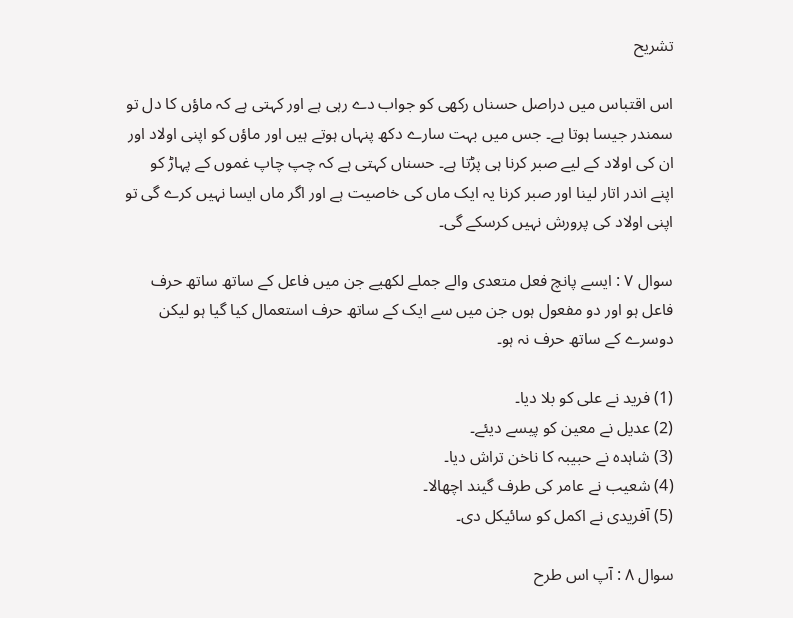تشریح

اس اقتباس میں دراصل حسناں رکھی کو جواب دے رہی ہے اور کہتی ہے کہ ماؤں کا دل تو سمندر جیسا ہوتا ہے۔ جس میں بہت سارے دکھ پنہاں ہوتے ہیں اور ماؤں کو اپنی اولاد اور ان کی اولاد کے لیے صبر کرنا ہی پڑتا ہے۔ حسناں کہتی ہے کہ چپ چاپ غموں کے پہاڑ کو اپنے اندر اتار لینا اور صبر کرنا یہ ایک ماں کی خاصیت ہے اور اگر ماں ایسا نہیں کرے گی تو اپنی اولاد کی پرورش نہیں کرسکے گی۔

سوال ۷ : ایسے پانچ فعل متعدی والے جملے لکھیے جن میں فاعل کے ساتھ ساتھ حرف فاعل ہو اور دو مفعول ہوں جن میں سے ایک کے ساتھ حرف استعمال کیا گیا ہو لیکن دوسرے کے ساتھ حرف نہ ہو۔

(1) فرید نے علی کو بلا دیا۔
(2) عدیل نے معین کو پیسے دیئے۔
(3) شاہدہ نے حبیبہ کا ناخن تراش دیا۔
(4) شعیب نے عامر کی طرف گیند اچھالا۔
(5) آفریدی نے اکمل کو سائیکل دی۔

سوال ۸ : آپ اس طرح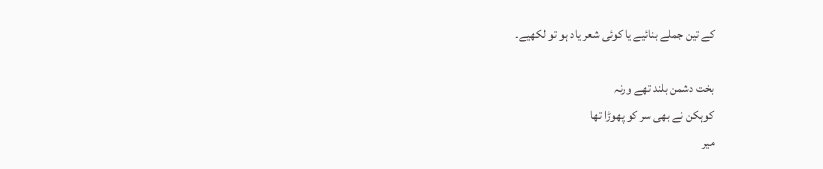کے تین جملے بنائیے یا کوئی شعر یاد ہو تو لکھیے۔

بخت دشمن بلند تھے ورنہ
کوہکن نے بھی سر کو پھوڑا تھا
میر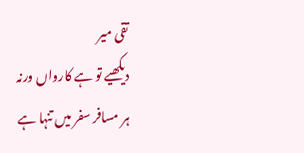تقی میر
دیکھیے تو ہے کارواں ورنہ
ہر مسافر سفر میں تنہا ہے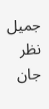جمیل نظر
جان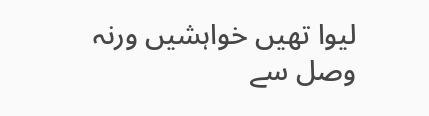لیوا تھیں خواہشیں ورنہ
وصل سے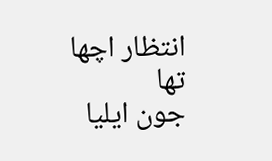انتظار اچھا تھا
جون ایلیا